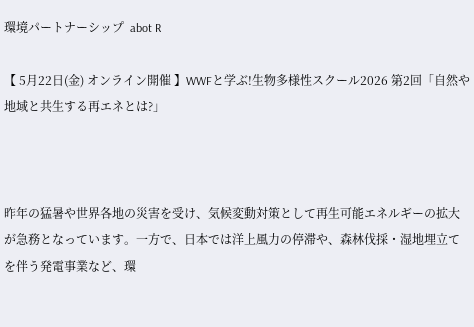環境パートナーシップ  abot R

【 5月22日(金) オンライン開催 】WWFと学ぶ!生物多様性スクール2026 第2回「自然や地域と共生する再エネとは?」



昨年の猛暑や世界各地の災害を受け、気候変動対策として再生可能エネルギーの拡大が急務となっています。一方で、日本では洋上風力の停滞や、森林伐採・湿地埋立てを伴う発電事業など、環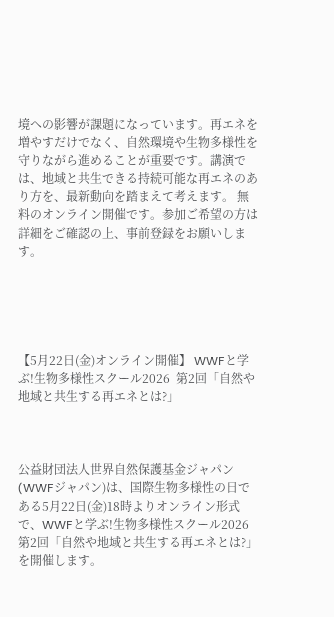境への影響が課題になっています。再エネを増やすだけでなく、自然環境や生物多様性を守りながら進めることが重要です。講演では、地域と共生できる持続可能な再エネのあり方を、最新動向を踏まえて考えます。 無料のオンライン開催です。参加ご希望の方は詳細をご確認の上、事前登録をお願いします。





【5月22日(金)オンライン開催】 WWFと学ぶ!生物多様性スクール2026  第2回「自然や地域と共生する再エネとは?」



公益財団法人世界自然保護基金ジャパン(WWFジャパン)は、国際生物多様性の日である5月22日(金)18時よりオンライン形式で、WWFと学ぶ!生物多様性スクール2026 第2回「自然や地域と共生する再エネとは?」を開催します。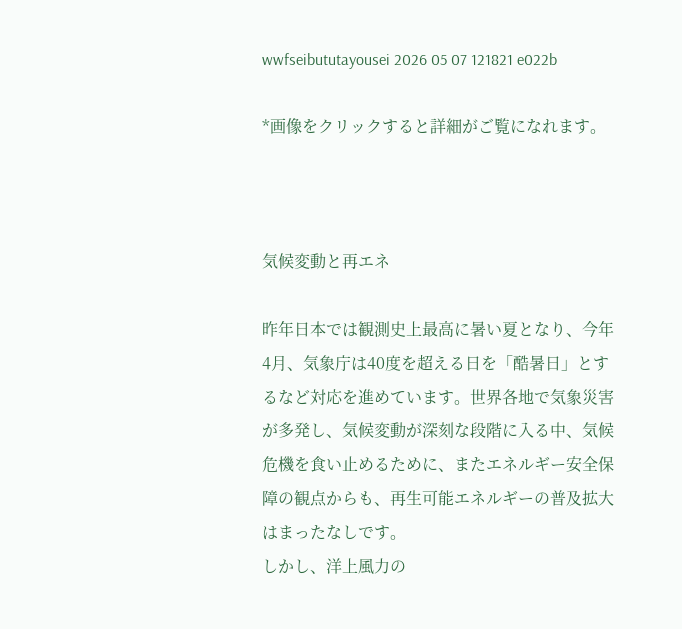wwfseibututayousei 2026 05 07 121821 e022b

*画像をクリックすると詳細がご覧になれます。



気候変動と再エネ

昨年日本では観測史上最高に暑い夏となり、今年4月、気象庁は40度を超える日を「酷暑日」とするなど対応を進めています。世界各地で気象災害が多発し、気候変動が深刻な段階に入る中、気候危機を食い止めるために、またエネルギー安全保障の観点からも、再生可能エネルギーの普及拡大はまったなしです。
しかし、洋上風力の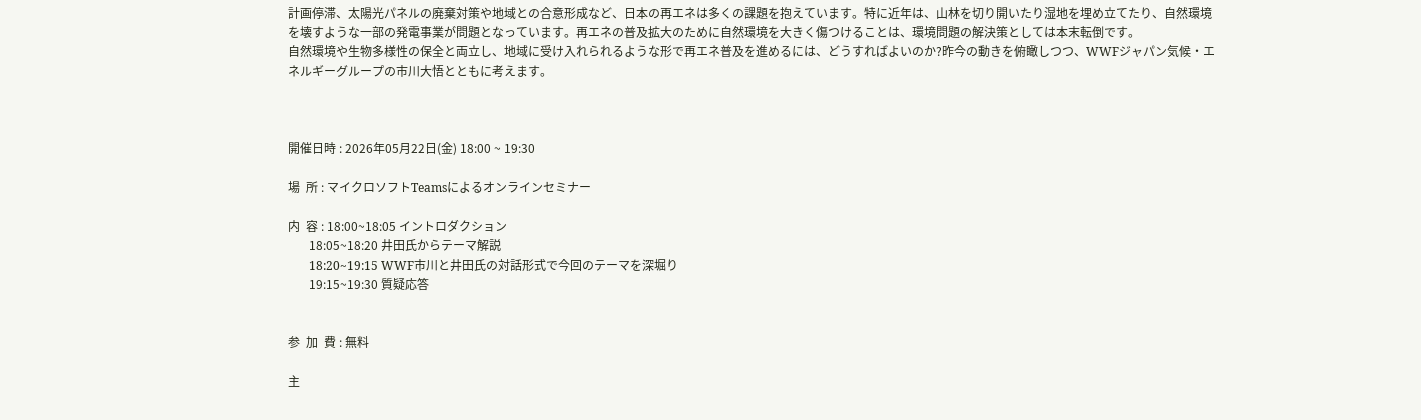計画停滞、太陽光パネルの廃棄対策や地域との合意形成など、日本の再エネは多くの課題を抱えています。特に近年は、山林を切り開いたり湿地を埋め立てたり、自然環境を壊すような一部の発電事業が問題となっています。再エネの普及拡大のために自然環境を大きく傷つけることは、環境問題の解決策としては本末転倒です。
自然環境や生物多様性の保全と両立し、地域に受け入れられるような形で再エネ普及を進めるには、どうすればよいのか?昨今の動きを俯瞰しつつ、WWFジャパン気候・エネルギーグループの市川大悟とともに考えます。



開催日時 : 2026年05月22日(金) 18:00 ~ 19:30

場  所 : マイクロソフトTeamsによるオンラインセミナー

内  容 : 18:00~18:05 イントロダクション
       18:05~18:20 井田氏からテーマ解説
       18:20~19:15 WWF市川と井田氏の対話形式で今回のテーマを深堀り
       19:15~19:30 質疑応答


参  加  費 : 無料

主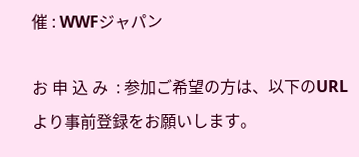催 : WWFジャパン

お 申 込 み  : 参加ご希望の方は、以下のURLより事前登録をお願いします。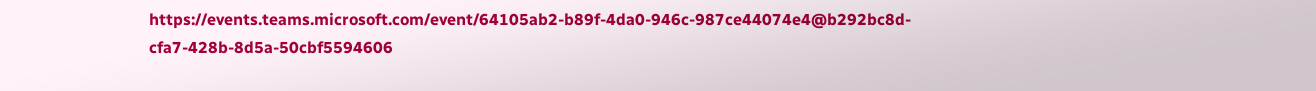https://events.teams.microsoft.com/event/64105ab2-b89f-4da0-946c-987ce44074e4@b292bc8d-cfa7-428b-8d5a-50cbf5594606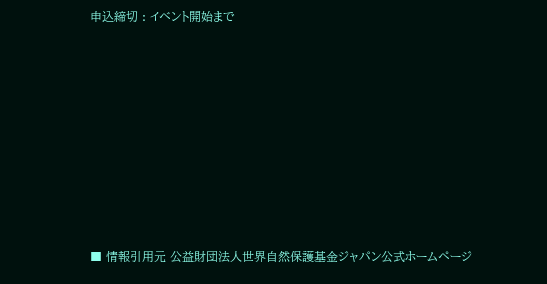申込締切 : イベント開始まで











■ 情報引用元 公益財団法人世界自然保護基金ジャパン公式ホームページ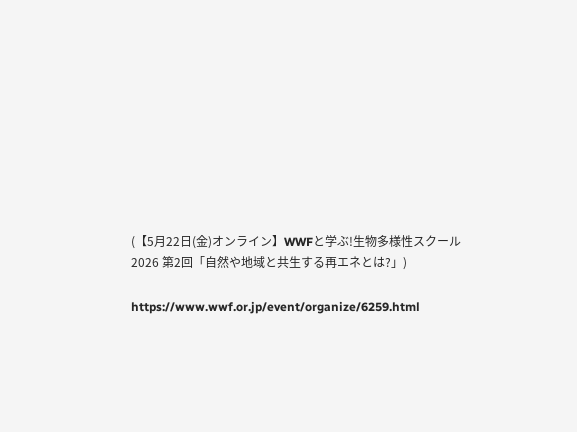(【5月22日(金)オンライン】WWFと学ぶ!生物多様性スクール2026 第2回「自然や地域と共生する再エネとは?」)

https://www.wwf.or.jp/event/organize/6259.html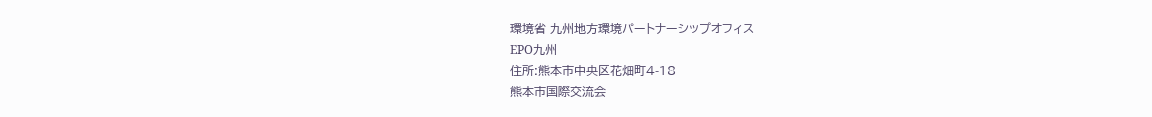環境省 九州地方環境パートナーシップオフィス
EPO九州
住所:熊本市中央区花畑町4-18
熊本市国際交流会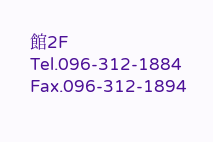館2F
Tel.096-312-1884 Fax.096-312-1894